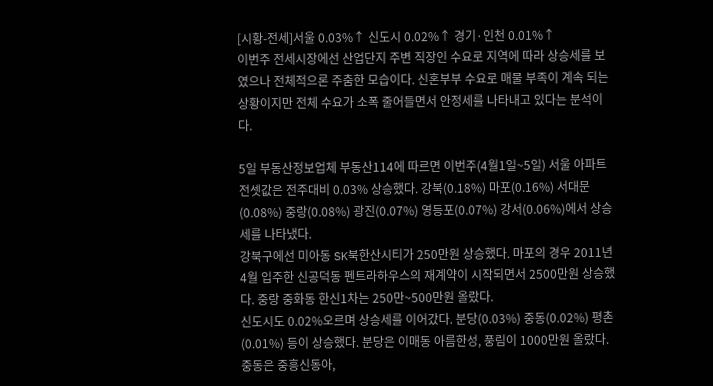[시황-전세]서울 0.03%↑ 신도시 0.02%↑ 경기·인천 0.01%↑
이번주 전세시장에선 산업단지 주변 직장인 수요로 지역에 따라 상승세를 보였으나 전체적으론 주춤한 모습이다. 신혼부부 수요로 매물 부족이 계속 되는 상황이지만 전체 수요가 소폭 줄어들면서 안정세를 나타내고 있다는 분석이다.

5일 부동산정보업체 부동산114에 따르면 이번주(4월1일~5일) 서울 아파트 전셋값은 전주대비 0.03% 상승했다. 강북(0.18%) 마포(0.16%) 서대문(0.08%) 중랑(0.08%) 광진(0.07%) 영등포(0.07%) 강서(0.06%)에서 상승세를 나타냈다.
강북구에선 미아동 SK북한산시티가 250만원 상승했다. 마포의 경우 2011년 4월 입주한 신공덕동 펜트라하우스의 재계약이 시작되면서 2500만원 상승했다. 중랑 중화동 한신1차는 250만~500만원 올랐다.
신도시도 0.02%오르며 상승세를 이어갔다. 분당(0.03%) 중동(0.02%) 평촌(0.01%) 등이 상승했다. 분당은 이매동 아름한성, 풍림이 1000만원 올랐다. 중동은 중흥신동아,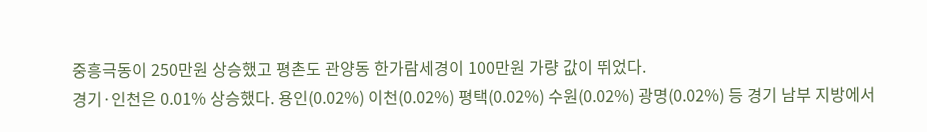중흥극동이 250만원 상승했고 평촌도 관양동 한가람세경이 100만원 가량 값이 뛰었다.
경기·인천은 0.01% 상승했다. 용인(0.02%) 이천(0.02%) 평택(0.02%) 수원(0.02%) 광명(0.02%) 등 경기 남부 지방에서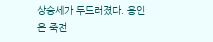상승세가 두드러졌다. 용인은 죽전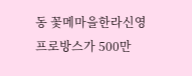동 꽃메마을한라신영프로방스가 500만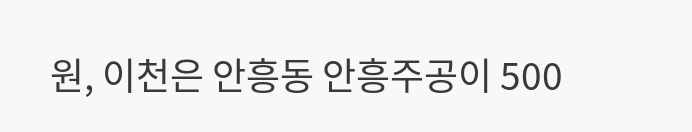원, 이천은 안흥동 안흥주공이 500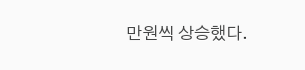만원씩 상승했다.